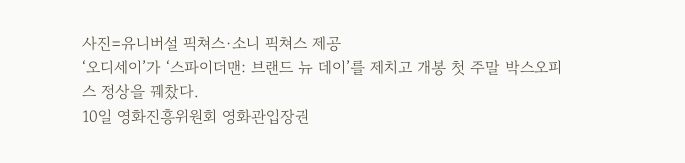사진=유니버설 픽쳐스·소니 픽쳐스 제공
‘오디세이’가 ‘스파이더맨: 브랜드 뉴 데이’를 제치고 개봉 첫 주말 박스오피스 정상을 꿰찼다.
10일 영화진흥위원회 영화관입장권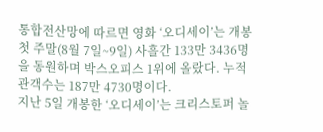통합전산망에 따르면 영화 ‘오디세이’는 개봉 첫 주말(8월 7일~9일) 사흘간 133만 3436명을 동원하며 박스오피스 1위에 올랐다. 누적관객수는 187만 4730명이다.
지난 5일 개봉한 ‘오디세이’는 크리스토퍼 놀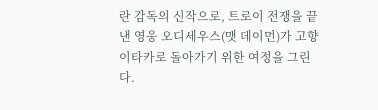란 감독의 신작으로, 트로이 전쟁을 끝낸 영웅 오디세우스(맷 데이먼)가 고향 이타카로 돌아가기 위한 여정을 그린다.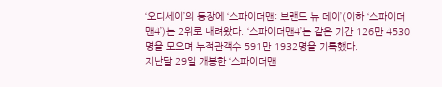‘오디세이’의 등장에 ‘스파이더맨: 브랜드 뉴 데이’(이하 ‘스파이더맨4’)는 2위로 내려왔다. ‘스파이더맨4’는 같은 기간 126만 4530명을 모으며 누적관객수 591만 1932명을 기록했다.
지난달 29일 개봉한 ‘스파이더맨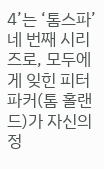4’는 ‘톰스파’ 네 번째 시리즈로, 모두에게 잊힌 피터 파커(톰 홀랜드)가 자신의 정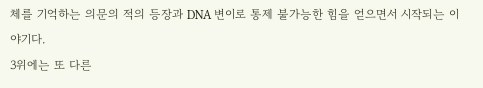체를 기억하는 의문의 적의 등장과 DNA 변이로 통제 불가능한 힘을 얻으면서 시작되는 이야기다.
3위에는 또 다른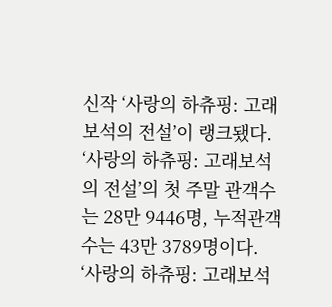신작 ‘사랑의 하츄핑: 고래보석의 전설’이 랭크됐다. ‘사랑의 하츄핑: 고래보석의 전설’의 첫 주말 관객수는 28만 9446명, 누적관객수는 43만 3789명이다.
‘사랑의 하츄핑: 고래보석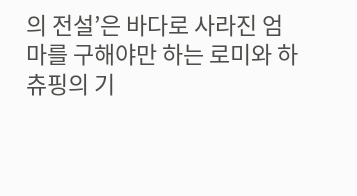의 전설’은 바다로 사라진 엄마를 구해야만 하는 로미와 하츄핑의 기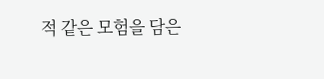적 같은 모험을 담은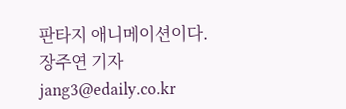판타지 애니메이션이다.
장주연 기자 jang3@edaily.co.kr